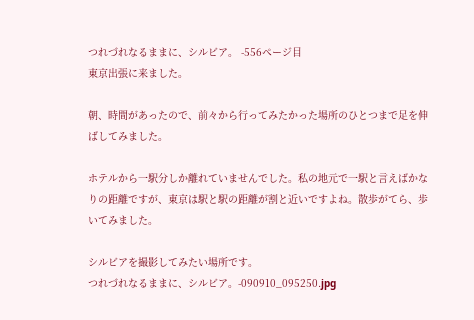つれづれなるままに、シルビア。 -556ページ目
東京出張に来ました。

朝、時間があったので、前々から行ってみたかった場所のひとつまで足を伸ばしてみました。

ホテルから一駅分しか離れていませんでした。私の地元で一駅と言えばかなりの距離ですが、東京は駅と駅の距離が割と近いですよね。散歩がてら、歩いてみました。

シルビアを撮影してみたい場所です。
つれづれなるままに、シルビア。-090910_095250.jpg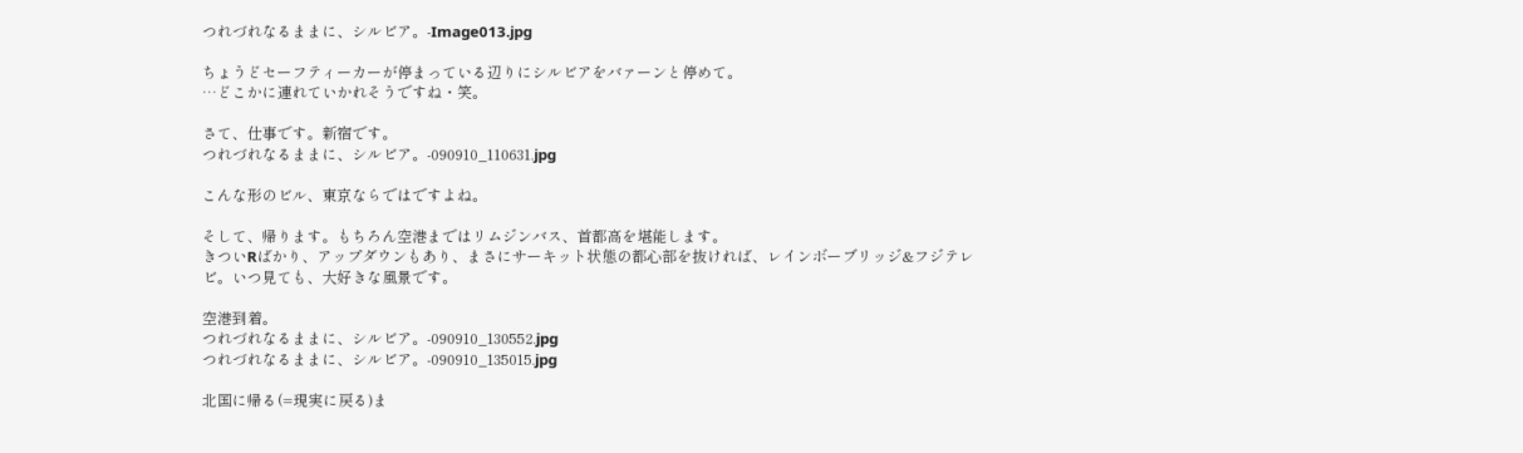つれづれなるままに、シルビア。-Image013.jpg

ちょうどセーフティーカーが停まっている辺りにシルビアをバァーンと停めて。
…どこかに連れていかれそうですね・笑。

さて、仕事です。新宿です。
つれづれなるままに、シルビア。-090910_110631.jpg

こんな形のビル、東京ならではですよね。

そして、帰ります。もちろん空港まではリムジンバス、首都高を堪能します。
きついRばかり、アップダウンもあり、まさにサーキット状態の都心部を抜ければ、レインボーブリッジ&フジテレビ。いつ見ても、大好きな風景です。

空港到着。
つれづれなるままに、シルビア。-090910_130552.jpg
つれづれなるままに、シルビア。-090910_135015.jpg

北国に帰る(=現実に戻る)ま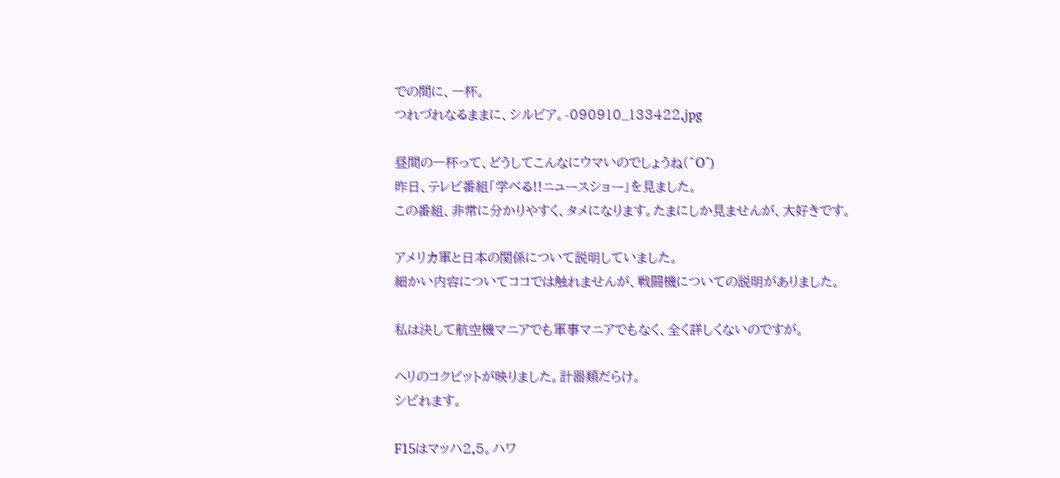での間に、一杯。
つれづれなるままに、シルビア。-090910_133422.jpg

昼間の一杯って、どうしてこんなにウマいのでしょうね(^O^)
昨日、テレビ番組「学べる!!ニュースショー」を見ました。
この番組、非常に分かりやすく、タメになります。たまにしか見ませんが、大好きです。

アメリカ軍と日本の関係について説明していました。
細かい内容についてココでは触れませんが、戦闘機についての説明がありました。

私は決して航空機マニアでも軍事マニアでもなく、全く詳しくないのですが。

ヘリのコクピットが映りました。計器類だらけ。
シビれます。

F15はマッハ2.5。ハワ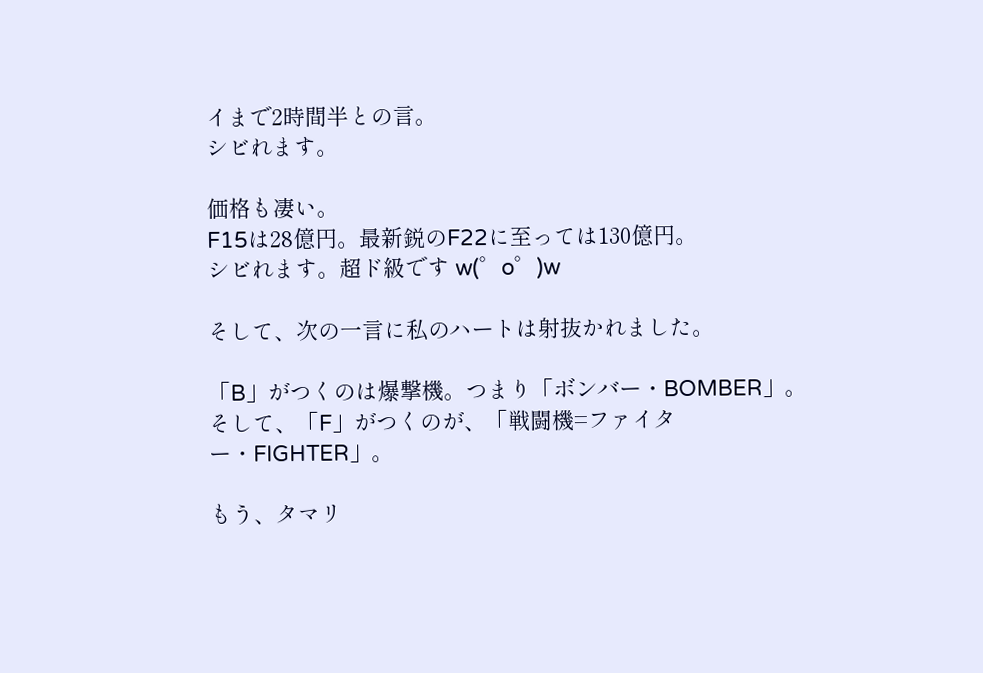イまで2時間半との言。
シビれます。

価格も凄い。
F15は28億円。最新鋭のF22に至っては130億円。
シビれます。超ド級です w(゜o゜)w

そして、次の一言に私のハートは射抜かれました。

「B」がつくのは爆撃機。つまり「ボンバー・BOMBER」。
そして、「F」がつくのが、「戦闘機=ファイター・FIGHTER」。

もう、タマリ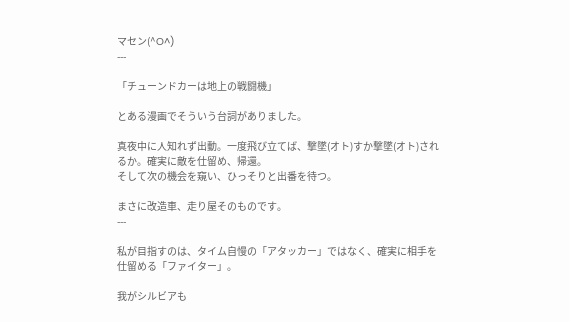マセン(^O^)
---

「チューンドカーは地上の戦闘機」

とある漫画でそういう台詞がありました。

真夜中に人知れず出動。一度飛び立てば、撃墜(オト)すか撃墜(オト)されるか。確実に敵を仕留め、帰還。
そして次の機会を窺い、ひっそりと出番を待つ。

まさに改造車、走り屋そのものです。
---

私が目指すのは、タイム自慢の「アタッカー」ではなく、確実に相手を仕留める「ファイター」。

我がシルビアも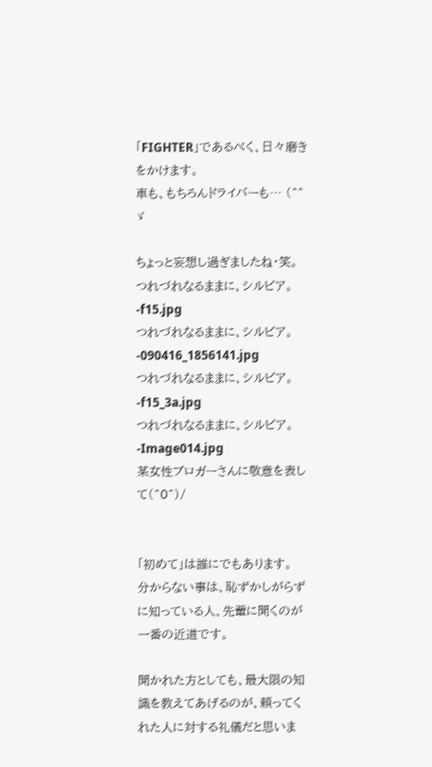「FIGHTER」であるべく、日々磨きをかけます。
車も、もちろんドライバーも… (^^ゞ

ちょっと妄想し過ぎましたね・笑。
つれづれなるままに、シルビア。-f15.jpg
つれづれなるままに、シルビア。-090416_1856141.jpg
つれづれなるままに、シルビア。-f15_3a.jpg
つれづれなるままに、シルビア。-Image014.jpg
某女性ブロガーさんに敬意を表して(^0^)/


「初めて」は誰にでもあります。
分からない事は、恥ずかしがらずに知っている人、先輩に聞くのが一番の近道です。

聞かれた方としても、最大限の知識を教えてあげるのが、頼ってくれた人に対する礼儀だと思いま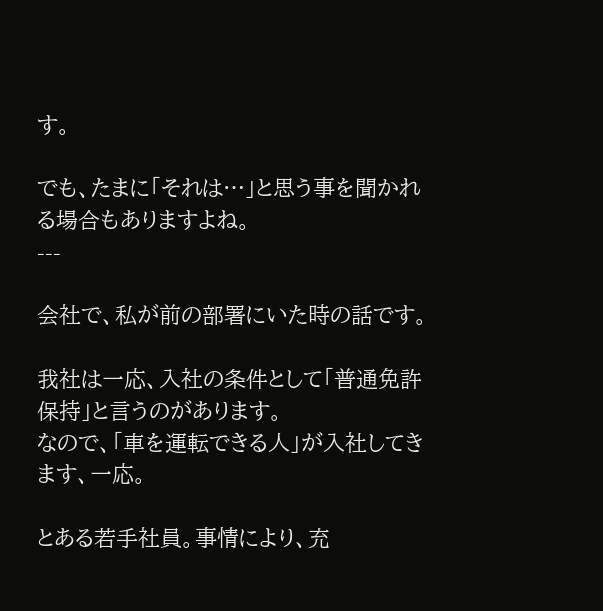す。

でも、たまに「それは…」と思う事を聞かれる場合もありますよね。
---

会社で、私が前の部署にいた時の話です。

我社は一応、入社の条件として「普通免許保持」と言うのがあります。
なので、「車を運転できる人」が入社してきます、一応。

とある若手社員。事情により、充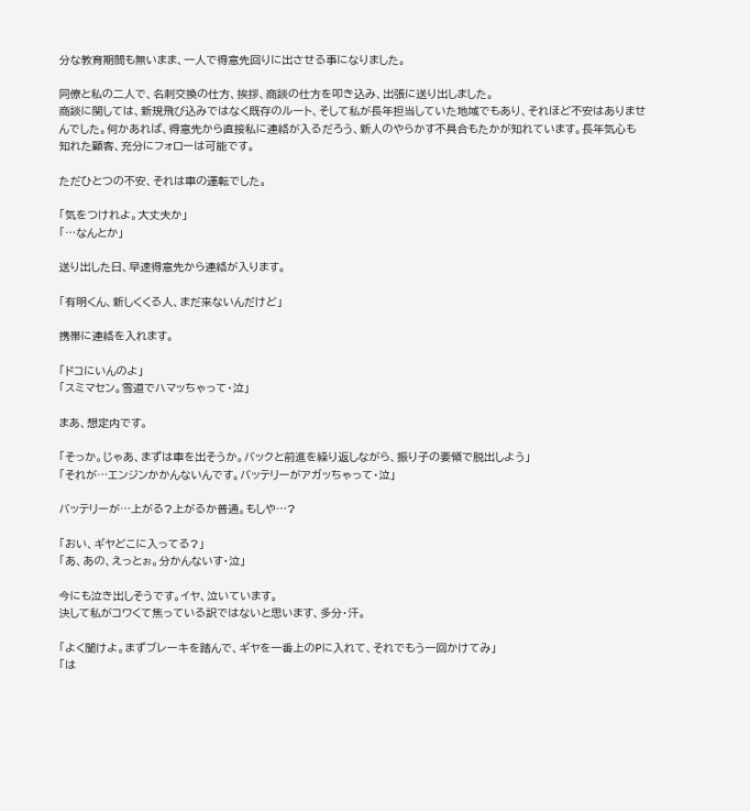分な教育期間も無いまま、一人で得意先回りに出させる事になりました。

同僚と私の二人で、名刺交換の仕方、挨拶、商談の仕方を叩き込み、出張に送り出しました。
商談に関しては、新規飛び込みではなく既存のルート、そして私が長年担当していた地域でもあり、それほど不安はありませんでした。何かあれば、得意先から直接私に連絡が入るだろう、新人のやらかす不具合もたかが知れています。長年気心も知れた顧客、充分にフォローは可能です。

ただひとつの不安、それは車の運転でした。

「気をつけれよ。大丈夫か」
「…なんとか」

送り出した日、早速得意先から連絡が入ります。

「有明くん、新しくくる人、まだ来ないんだけど」

携帯に連絡を入れます。

「ドコにいんのよ」
「スミマセン。雪道でハマッちゃって・泣」

まあ、想定内です。

「そっか。じゃあ、まずは車を出そうか。バックと前進を繰り返しながら、振り子の要領で脱出しよう」
「それが…エンジンかかんないんです。バッテリーがアガッちゃって・泣」

バッテリーが…上がる?上がるか普通。もしや…?

「おい、ギヤどこに入ってる?」
「あ、あの、えっとぉ。分かんないす・泣」

今にも泣き出しそうです。イヤ、泣いています。
決して私がコワくて焦っている訳ではないと思います、多分・汗。

「よく聞けよ。まずブレーキを踏んで、ギヤを一番上のPに入れて、それでもう一回かけてみ」
「は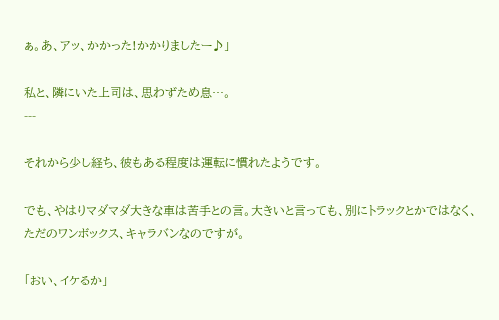ぁ。あ、アッ、かかった!かかりましたー♪」

私と、隣にいた上司は、思わずため息…。
---

それから少し経ち、彼もある程度は運転に慣れたようです。

でも、やはりマダマダ大きな車は苦手との言。大きいと言っても、別にトラックとかではなく、ただのワンボックス、キャラバンなのですが。

「おい、イケるか」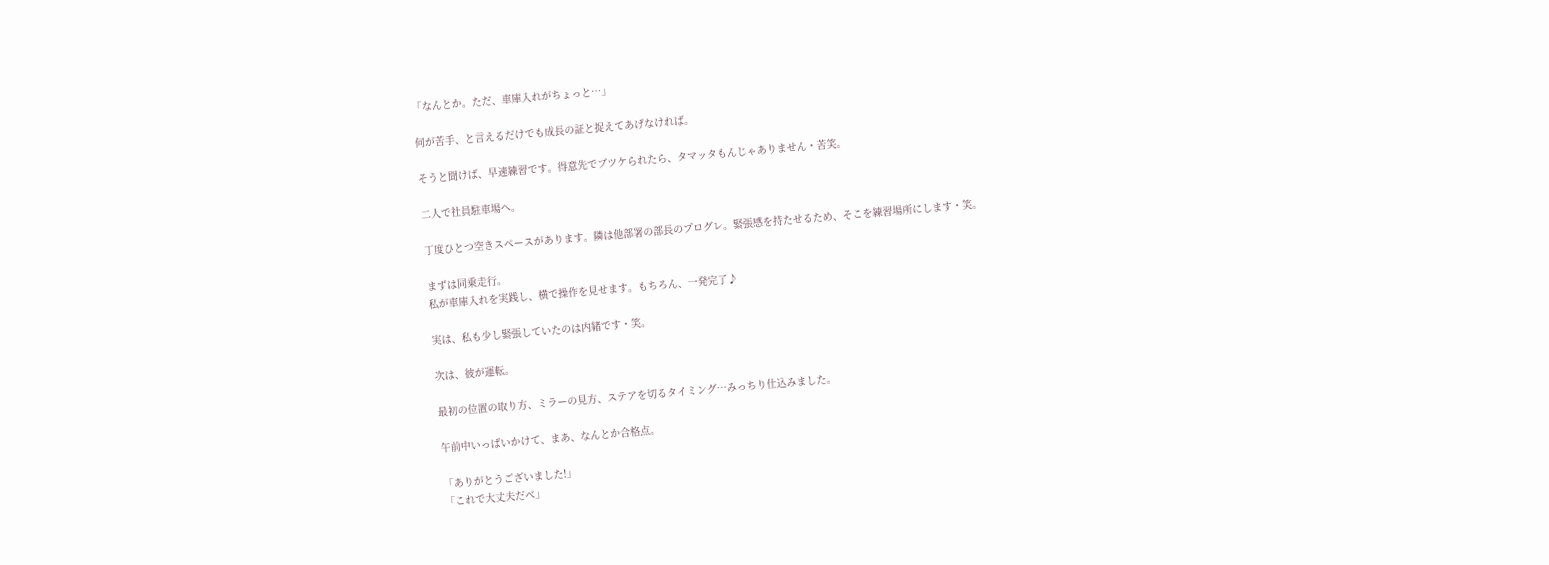「なんとか。ただ、車庫入れがちょっと…」

何が苦手、と言えるだけでも成長の証と捉えてあげなければ。

そうと聞けば、早速練習です。得意先でブツケられたら、タマッタもんじゃありません・苦笑。

二人で社員駐車場へ。

丁度ひとつ空きスペースがあります。隣は他部署の部長のプログレ。緊張感を持たせるため、そこを練習場所にします・笑。

まずは同乗走行。
私が車庫入れを実践し、横で操作を見せます。もちろん、一発完了♪

実は、私も少し緊張していたのは内緒です・笑。

次は、彼が運転。

最初の位置の取り方、ミラーの見方、ステアを切るタイミング…みっちり仕込みました。

午前中いっぱいかけて、まあ、なんとか合格点。

「ありがとうございました!」
「これで大丈夫だべ」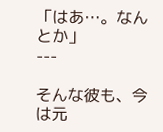「はあ…。なんとか」
---

そんな彼も、今は元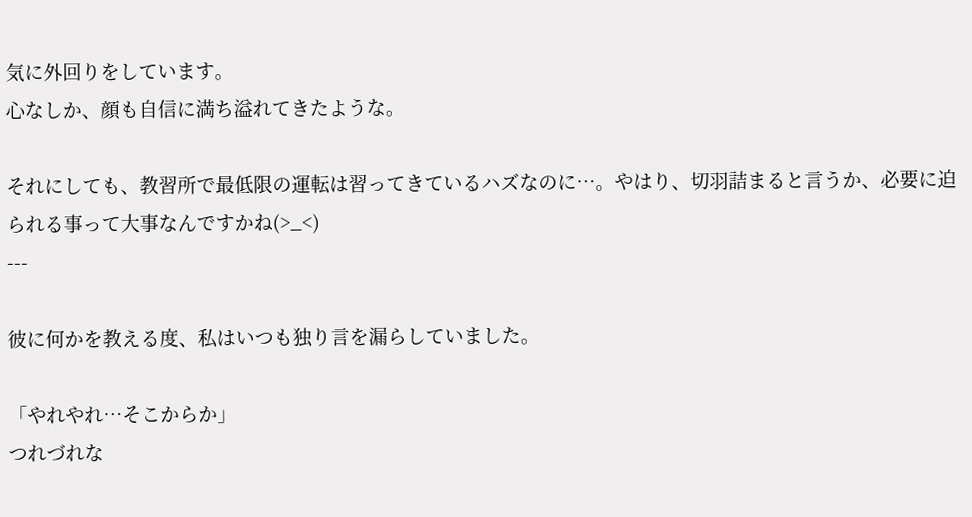気に外回りをしています。
心なしか、顔も自信に満ち溢れてきたような。

それにしても、教習所で最低限の運転は習ってきているハズなのに…。やはり、切羽詰まると言うか、必要に迫られる事って大事なんですかね(>_<)
---

彼に何かを教える度、私はいつも独り言を漏らしていました。

「やれやれ…そこからか」
つれづれな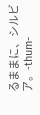るままに、シルビア。-thum-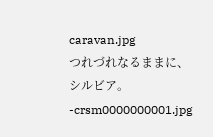caravan.jpg
つれづれなるままに、シルビア。-crsm0000000001.jpg